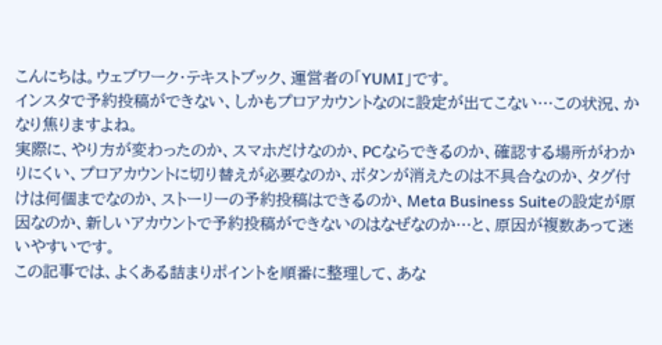こんにちは。ウェブワーク・テキストブック、運営者の「YUMI」です。
インスタで予約投稿ができない、しかもプロアカウントなのに設定が出てこない…この状況、かなり焦りますよね。
実際に、やり方が変わったのか、スマホだけなのか、PCならできるのか、確認する場所がわかりにくい、プロアカウントに切り替えが必要なのか、ボタンが消えたのは不具合なのか、タグ付けは何個までなのか、ストーリーの予約投稿はできるのか、Meta Business Suiteの設定が原因なのか、新しいアカウントで予約投稿ができないのはなぜなのか…と、原因が複数あって迷いやすいです。
この記事では、よくある詰まりポイントを順番に整理して、あな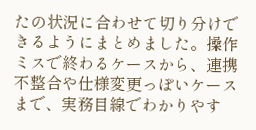たの状況に合わせて切り分けできるようにまとめました。操作ミスで終わるケースから、連携不整合や仕様変更っぽいケースまで、実務目線でわかりやす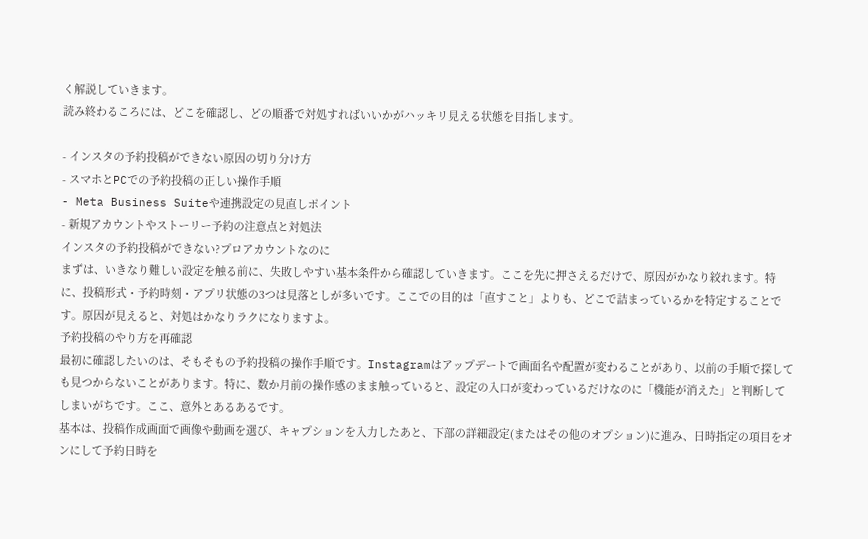く解説していきます。
読み終わるころには、どこを確認し、どの順番で対処すればいいかがハッキリ見える状態を目指します。

- インスタの予約投稿ができない原因の切り分け方
- スマホとPCでの予約投稿の正しい操作手順
- Meta Business Suiteや連携設定の見直しポイント
- 新規アカウントやストーリー予約の注意点と対処法
インスタの予約投稿ができない?プロアカウントなのに
まずは、いきなり難しい設定を触る前に、失敗しやすい基本条件から確認していきます。ここを先に押さえるだけで、原因がかなり絞れます。特に、投稿形式・予約時刻・アプリ状態の3つは見落としが多いです。ここでの目的は「直すこと」よりも、どこで詰まっているかを特定することです。原因が見えると、対処はかなりラクになりますよ。
予約投稿のやり方を再確認
最初に確認したいのは、そもそもの予約投稿の操作手順です。Instagramはアップデートで画面名や配置が変わることがあり、以前の手順で探しても見つからないことがあります。特に、数か月前の操作感のまま触っていると、設定の入口が変わっているだけなのに「機能が消えた」と判断してしまいがちです。ここ、意外とあるあるです。
基本は、投稿作成画面で画像や動画を選び、キャプションを入力したあと、下部の詳細設定(またはその他のオプション)に進み、日時指定の項目をオンにして予約日時を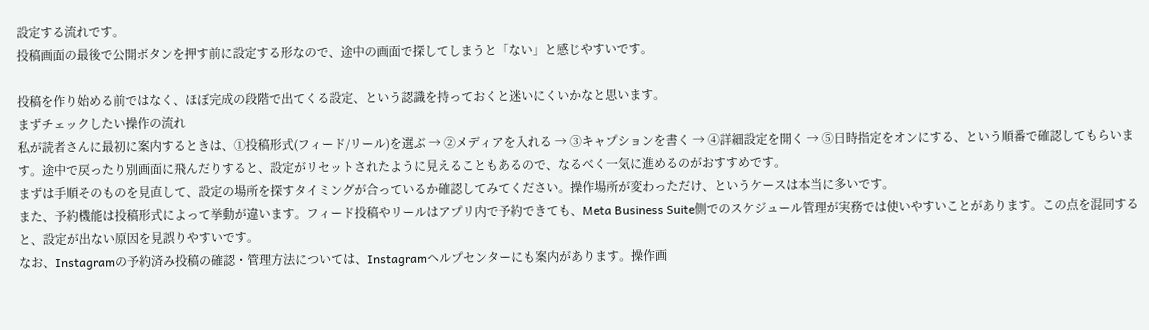設定する流れです。
投稿画面の最後で公開ボタンを押す前に設定する形なので、途中の画面で探してしまうと「ない」と感じやすいです。

投稿を作り始める前ではなく、ほぼ完成の段階で出てくる設定、という認識を持っておくと迷いにくいかなと思います。
まずチェックしたい操作の流れ
私が読者さんに最初に案内するときは、①投稿形式(フィード/リール)を選ぶ → ②メディアを入れる → ③キャプションを書く → ④詳細設定を開く → ⑤日時指定をオンにする、という順番で確認してもらいます。途中で戻ったり別画面に飛んだりすると、設定がリセットされたように見えることもあるので、なるべく一気に進めるのがおすすめです。
まずは手順そのものを見直して、設定の場所を探すタイミングが合っているか確認してみてください。操作場所が変わっただけ、というケースは本当に多いです。
また、予約機能は投稿形式によって挙動が違います。フィード投稿やリールはアプリ内で予約できても、Meta Business Suite側でのスケジュール管理が実務では使いやすいことがあります。この点を混同すると、設定が出ない原因を見誤りやすいです。
なお、Instagramの予約済み投稿の確認・管理方法については、Instagramヘルプセンターにも案内があります。操作画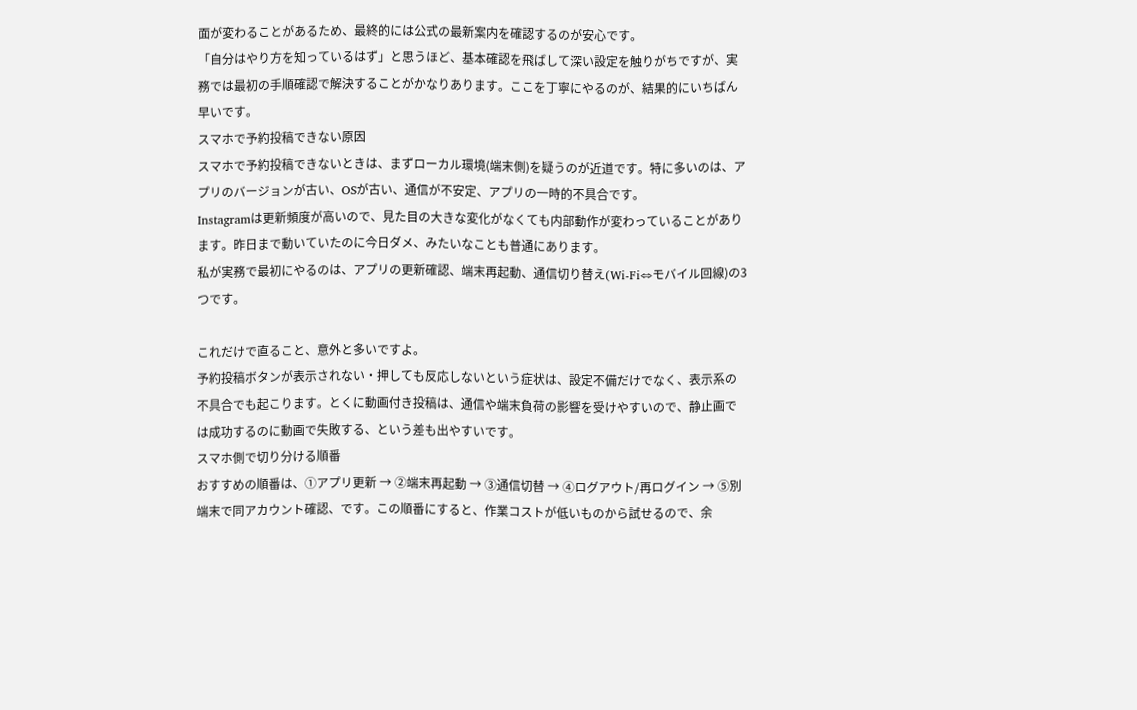面が変わることがあるため、最終的には公式の最新案内を確認するのが安心です。
「自分はやり方を知っているはず」と思うほど、基本確認を飛ばして深い設定を触りがちですが、実務では最初の手順確認で解決することがかなりあります。ここを丁寧にやるのが、結果的にいちばん早いです。
スマホで予約投稿できない原因
スマホで予約投稿できないときは、まずローカル環境(端末側)を疑うのが近道です。特に多いのは、アプリのバージョンが古い、OSが古い、通信が不安定、アプリの一時的不具合です。
Instagramは更新頻度が高いので、見た目の大きな変化がなくても内部動作が変わっていることがあります。昨日まで動いていたのに今日ダメ、みたいなことも普通にあります。
私が実務で最初にやるのは、アプリの更新確認、端末再起動、通信切り替え(Wi-Fi⇔モバイル回線)の3つです。

これだけで直ること、意外と多いですよ。
予約投稿ボタンが表示されない・押しても反応しないという症状は、設定不備だけでなく、表示系の不具合でも起こります。とくに動画付き投稿は、通信や端末負荷の影響を受けやすいので、静止画では成功するのに動画で失敗する、という差も出やすいです。
スマホ側で切り分ける順番
おすすめの順番は、①アプリ更新 → ②端末再起動 → ③通信切替 → ④ログアウト/再ログイン → ⑤別端末で同アカウント確認、です。この順番にすると、作業コストが低いものから試せるので、余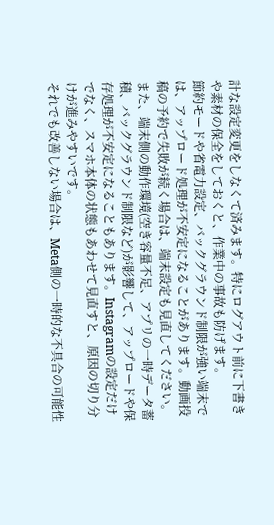計な設定変更をしなくて済みます。特にログアウト前に下書きや素材の保全をしておくと、作業中の事故も防げます。
節約モードや省電力設定、バックグラウンド制限が強い端末では、アップロード処理が不安定になることがあります。動画投稿の予約で失敗が続く場合は、端末設定も見直してください。
また、端末側の動作環境(空き容量不足、アプリの一時データ蓄積、バックグラウンド制限など)が影響して、アップロードや保存処理が不安定になることもあります。Instagramの設定だけでなく、スマホ本体の状態もあわせて見直すと、原因の切り分けが進みやすいです。
それでも改善しない場合は、Meta側の一時的な不具合の可能性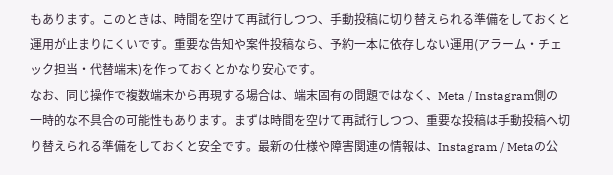もあります。このときは、時間を空けて再試行しつつ、手動投稿に切り替えられる準備をしておくと運用が止まりにくいです。重要な告知や案件投稿なら、予約一本に依存しない運用(アラーム・チェック担当・代替端末)を作っておくとかなり安心です。
なお、同じ操作で複数端末から再現する場合は、端末固有の問題ではなく、Meta / Instagram側の一時的な不具合の可能性もあります。まずは時間を空けて再試行しつつ、重要な投稿は手動投稿へ切り替えられる準備をしておくと安全です。最新の仕様や障害関連の情報は、Instagram / Metaの公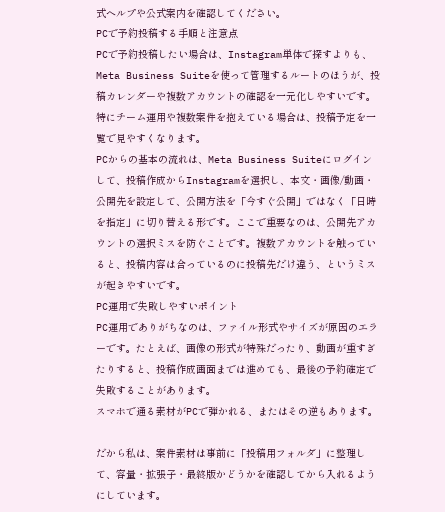式ヘルプや公式案内を確認してください。
PCで予約投稿する手順と注意点
PCで予約投稿したい場合は、Instagram単体で探すよりも、Meta Business Suiteを使って管理するルートのほうが、投稿カレンダーや複数アカウントの確認を一元化しやすいです。特にチーム運用や複数案件を抱えている場合は、投稿予定を一覧で見やすくなります。
PCからの基本の流れは、Meta Business Suiteにログインして、投稿作成からInstagramを選択し、本文・画像/動画・公開先を設定して、公開方法を「今すぐ公開」ではなく「日時を指定」に切り替える形です。ここで重要なのは、公開先アカウントの選択ミスを防ぐことです。複数アカウントを触っていると、投稿内容は合っているのに投稿先だけ違う、というミスが起きやすいです。
PC運用で失敗しやすいポイント
PC運用でありがちなのは、ファイル形式やサイズが原因のエラーです。たとえば、画像の形式が特殊だったり、動画が重すぎたりすると、投稿作成画面までは進めても、最後の予約確定で失敗することがあります。
スマホで通る素材がPCで弾かれる、またはその逆もあります。

だから私は、案件素材は事前に「投稿用フォルダ」に整理して、容量・拡張子・最終版かどうかを確認してから入れるようにしています。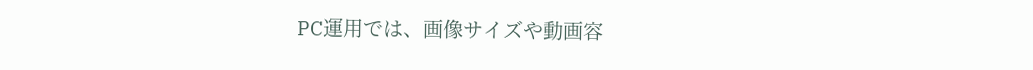PC運用では、画像サイズや動画容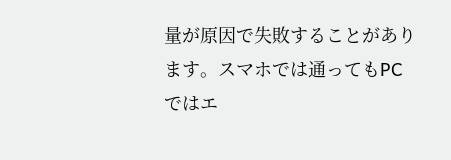量が原因で失敗することがあります。スマホでは通ってもPCではエ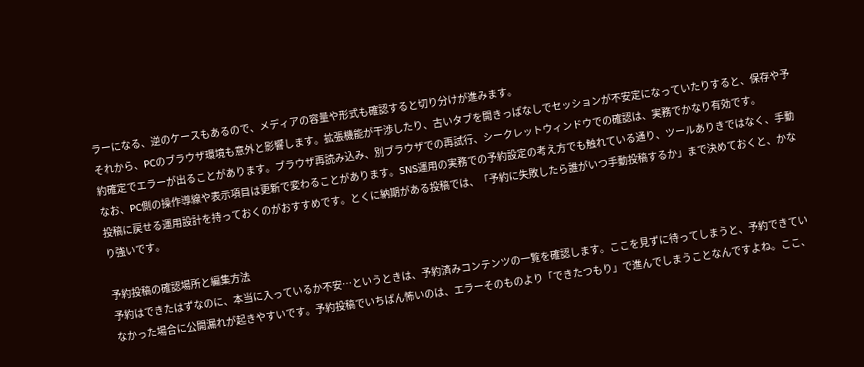ラーになる、逆のケースもあるので、メディアの容量や形式も確認すると切り分けが進みます。
それから、PCのブラウザ環境も意外と影響します。拡張機能が干渉したり、古いタブを開きっぱなしでセッションが不安定になっていたりすると、保存や予約確定でエラーが出ることがあります。ブラウザ再読み込み、別ブラウザでの再試行、シークレットウィンドウでの確認は、実務でかなり有効です。
なお、PC側の操作導線や表示項目は更新で変わることがあります。SNS運用の実務での予約設定の考え方でも触れている通り、ツールありきではなく、手動投稿に戻せる運用設計を持っておくのがおすすめです。とくに納期がある投稿では、「予約に失敗したら誰がいつ手動投稿するか」まで決めておくと、かなり強いです。

予約投稿の確認場所と編集方法
予約はできたはずなのに、本当に入っているか不安…というときは、予約済みコンテンツの一覧を確認します。ここを見ずに待ってしまうと、予約できていなかった場合に公開漏れが起きやすいです。予約投稿でいちばん怖いのは、エラーそのものより「できたつもり」で進んでしまうことなんですよね。ここ、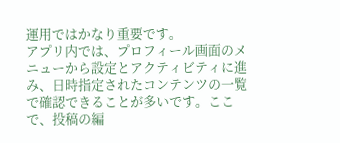運用ではかなり重要です。
アプリ内では、プロフィール画面のメニューから設定とアクティビティに進み、日時指定されたコンテンツの一覧で確認できることが多いです。ここで、投稿の編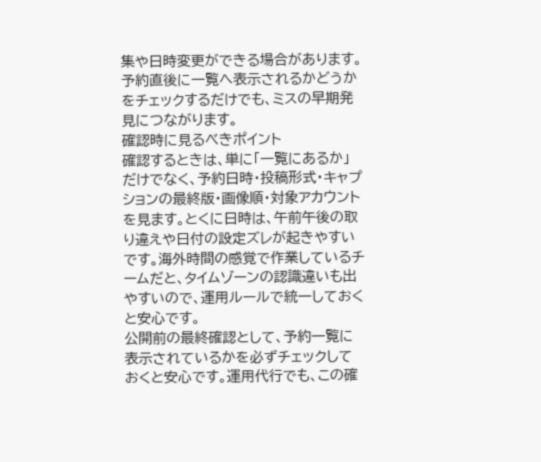集や日時変更ができる場合があります。予約直後に一覧へ表示されるかどうかをチェックするだけでも、ミスの早期発見につながります。
確認時に見るべきポイント
確認するときは、単に「一覧にあるか」だけでなく、予約日時・投稿形式・キャプションの最終版・画像順・対象アカウントを見ます。とくに日時は、午前午後の取り違えや日付の設定ズレが起きやすいです。海外時間の感覚で作業しているチームだと、タイムゾーンの認識違いも出やすいので、運用ルールで統一しておくと安心です。
公開前の最終確認として、予約一覧に表示されているかを必ずチェックしておくと安心です。運用代行でも、この確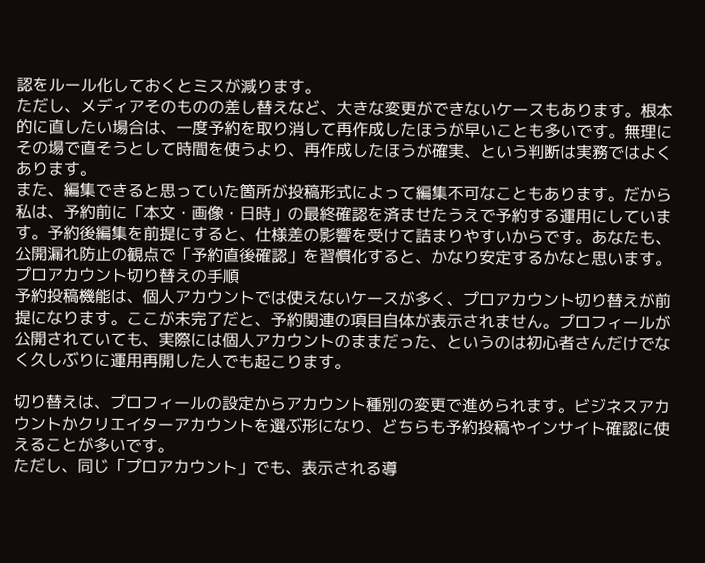認をルール化しておくとミスが減ります。
ただし、メディアそのものの差し替えなど、大きな変更ができないケースもあります。根本的に直したい場合は、一度予約を取り消して再作成したほうが早いことも多いです。無理にその場で直そうとして時間を使うより、再作成したほうが確実、という判断は実務ではよくあります。
また、編集できると思っていた箇所が投稿形式によって編集不可なこともあります。だから私は、予約前に「本文・画像・日時」の最終確認を済ませたうえで予約する運用にしています。予約後編集を前提にすると、仕様差の影響を受けて詰まりやすいからです。あなたも、公開漏れ防止の観点で「予約直後確認」を習慣化すると、かなり安定するかなと思います。
プロアカウント切り替えの手順
予約投稿機能は、個人アカウントでは使えないケースが多く、プロアカウント切り替えが前提になります。ここが未完了だと、予約関連の項目自体が表示されません。プロフィールが公開されていても、実際には個人アカウントのままだった、というのは初心者さんだけでなく久しぶりに運用再開した人でも起こります。

切り替えは、プロフィールの設定からアカウント種別の変更で進められます。ビジネスアカウントかクリエイターアカウントを選ぶ形になり、どちらも予約投稿やインサイト確認に使えることが多いです。
ただし、同じ「プロアカウント」でも、表示される導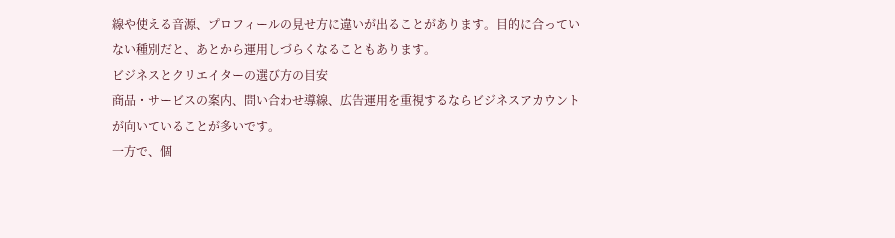線や使える音源、プロフィールの見せ方に違いが出ることがあります。目的に合っていない種別だと、あとから運用しづらくなることもあります。
ビジネスとクリエイターの選び方の目安
商品・サービスの案内、問い合わせ導線、広告運用を重視するならビジネスアカウントが向いていることが多いです。
一方で、個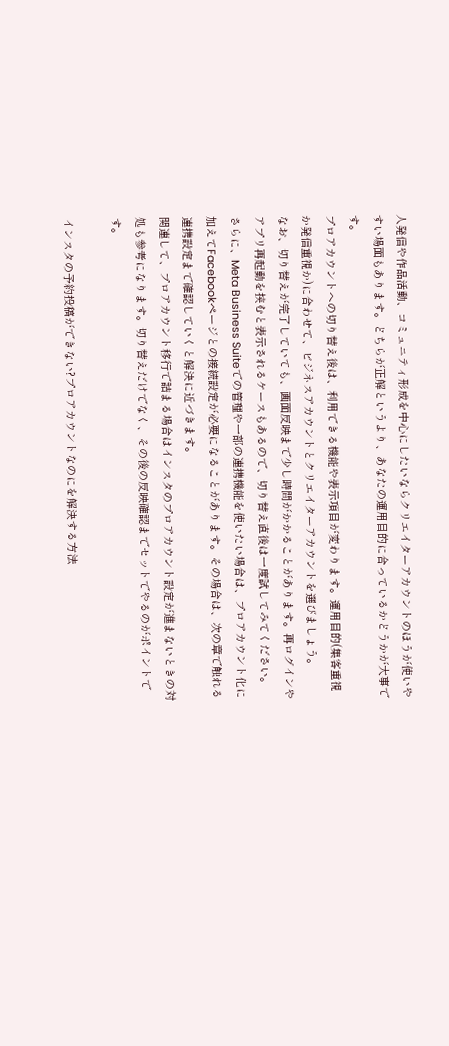人発信や作品活動、コミュニティ形成を中心にしたいならクリエイターアカウントのほうが使いやすい場面もあります。どちらが正解というより、あなたの運用目的に合っているかどうかが大事です。
プロアカウントへの切り替え後は、利用できる機能や表示項目が変わります。運用目的(集客重視か発信重視か)に合わせて、ビジネスアカウントとクリエイターアカウントを選びましょう。
なお、切り替えが完了していても、画面反映まで少し時間がかかることがあります。再ログインやアプリ再起動を挟むと表示されるケースもあるので、切り替え直後は一度試してみてください。
さらに、Meta Business Suiteでの管理や一部の連携機能を使いたい場合は、プロアカウント化に加えてFacebookページとの接続設定が必要になることがあります。その場合は、次の章で触れる連携設定まで確認していくと解決に近づきます。
関連して、プロアカウント移行で詰まる場合はインスタのプロアカウント設定が進まないときの対処も参考になります。切り替えだけでなく、その後の反映確認までセットでやるのがポイントです。

インスタの予約投稿ができない?プロアカウントなのにを解決する方法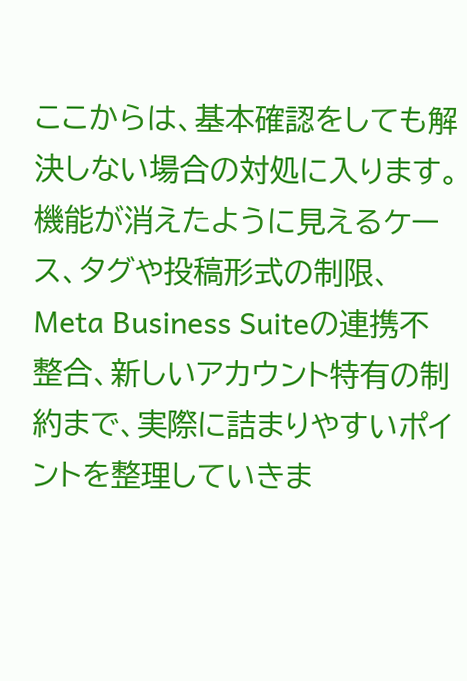ここからは、基本確認をしても解決しない場合の対処に入ります。機能が消えたように見えるケース、タグや投稿形式の制限、Meta Business Suiteの連携不整合、新しいアカウント特有の制約まで、実際に詰まりやすいポイントを整理していきま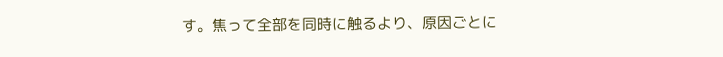す。焦って全部を同時に触るより、原因ごとに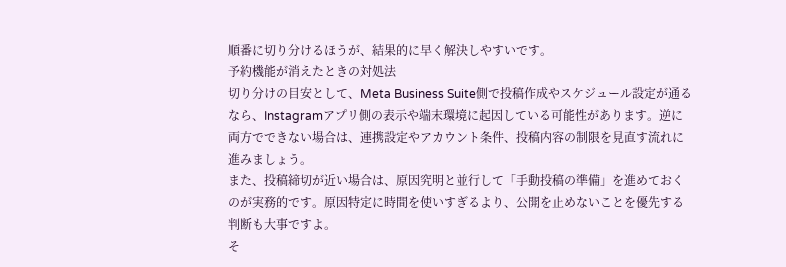順番に切り分けるほうが、結果的に早く解決しやすいです。
予約機能が消えたときの対処法
切り分けの目安として、Meta Business Suite側で投稿作成やスケジュール設定が通るなら、Instagramアプリ側の表示や端末環境に起因している可能性があります。逆に両方でできない場合は、連携設定やアカウント条件、投稿内容の制限を見直す流れに進みましょう。
また、投稿締切が近い場合は、原因究明と並行して「手動投稿の準備」を進めておくのが実務的です。原因特定に時間を使いすぎるより、公開を止めないことを優先する判断も大事ですよ。
そ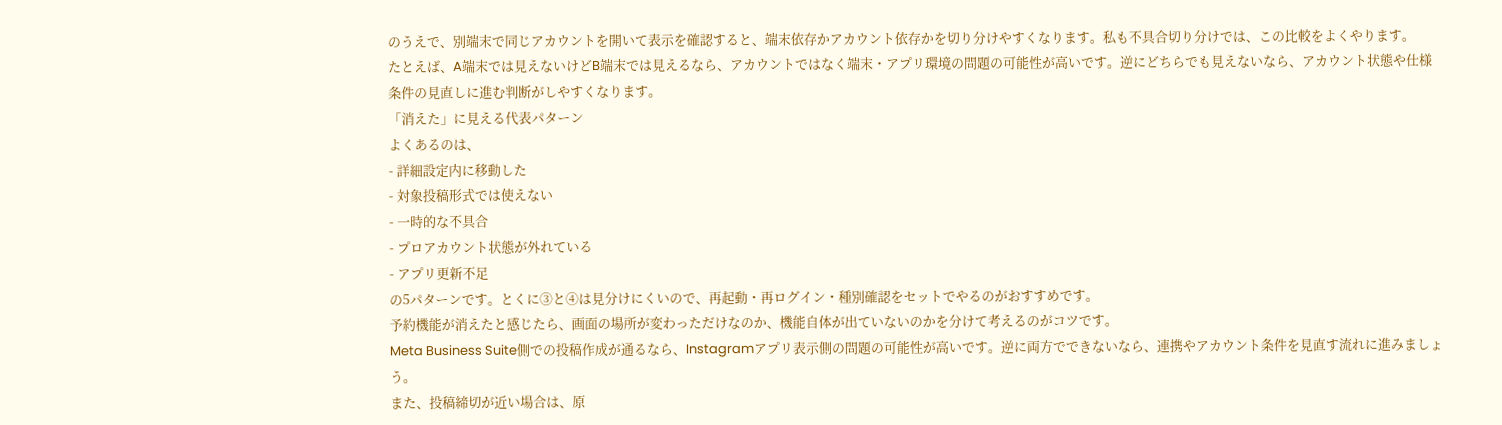のうえで、別端末で同じアカウントを開いて表示を確認すると、端末依存かアカウント依存かを切り分けやすくなります。私も不具合切り分けでは、この比較をよくやります。
たとえば、A端末では見えないけどB端末では見えるなら、アカウントではなく端末・アプリ環境の問題の可能性が高いです。逆にどちらでも見えないなら、アカウント状態や仕様条件の見直しに進む判断がしやすくなります。
「消えた」に見える代表パターン
よくあるのは、
- 詳細設定内に移動した
- 対象投稿形式では使えない
- 一時的な不具合
- プロアカウント状態が外れている
- アプリ更新不足
の5パターンです。とくに③と④は見分けにくいので、再起動・再ログイン・種別確認をセットでやるのがおすすめです。
予約機能が消えたと感じたら、画面の場所が変わっただけなのか、機能自体が出ていないのかを分けて考えるのがコツです。
Meta Business Suite側での投稿作成が通るなら、Instagramアプリ表示側の問題の可能性が高いです。逆に両方でできないなら、連携やアカウント条件を見直す流れに進みましょう。
また、投稿締切が近い場合は、原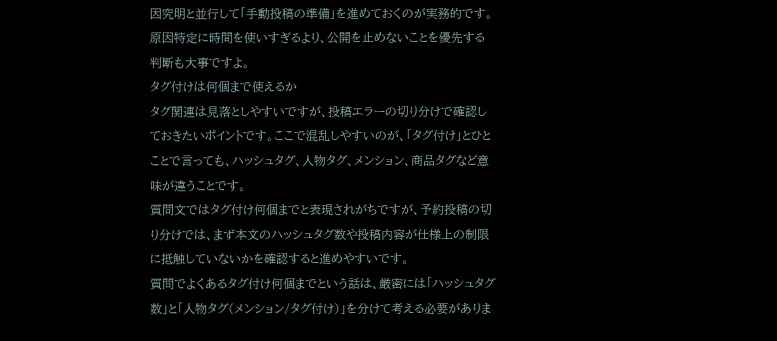因究明と並行して「手動投稿の準備」を進めておくのが実務的です。原因特定に時間を使いすぎるより、公開を止めないことを優先する判断も大事ですよ。
タグ付けは何個まで使えるか
タグ関連は見落としやすいですが、投稿エラーの切り分けで確認しておきたいポイントです。ここで混乱しやすいのが、「タグ付け」とひとことで言っても、ハッシュタグ、人物タグ、メンション、商品タグなど意味が違うことです。
質問文ではタグ付け何個までと表現されがちですが、予約投稿の切り分けでは、まず本文のハッシュタグ数や投稿内容が仕様上の制限に抵触していないかを確認すると進めやすいです。
質問でよくあるタグ付け何個までという話は、厳密には「ハッシュタグ数」と「人物タグ(メンション/タグ付け)」を分けて考える必要がありま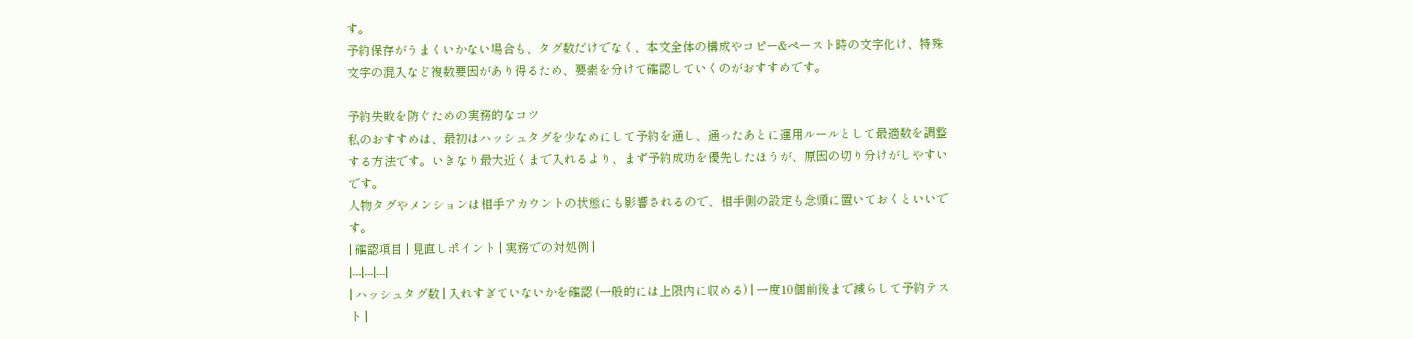す。
予約保存がうまくいかない場合も、タグ数だけでなく、本文全体の構成やコピー&ペースト時の文字化け、特殊文字の混入など複数要因があり得るため、要素を分けて確認していくのがおすすめです。

予約失敗を防ぐための実務的なコツ
私のおすすめは、最初はハッシュタグを少なめにして予約を通し、通ったあとに運用ルールとして最適数を調整する方法です。いきなり最大近くまで入れるより、まず予約成功を優先したほうが、原因の切り分けがしやすいです。
人物タグやメンションは相手アカウントの状態にも影響されるので、相手側の設定も念頭に置いておくといいです。
| 確認項目 | 見直しポイント | 実務での対処例 |
|---|---|---|
| ハッシュタグ数 | 入れすぎていないかを確認 (一般的には上限内に収める) | 一度10個前後まで減らして予約テスト |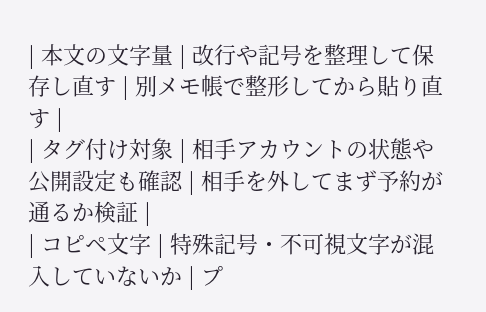| 本文の文字量 | 改行や記号を整理して保存し直す | 別メモ帳で整形してから貼り直す |
| タグ付け対象 | 相手アカウントの状態や公開設定も確認 | 相手を外してまず予約が通るか検証 |
| コピペ文字 | 特殊記号・不可視文字が混入していないか | プ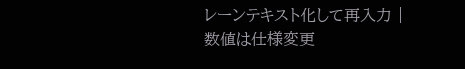レーンテキスト化して再入力 |
数値は仕様変更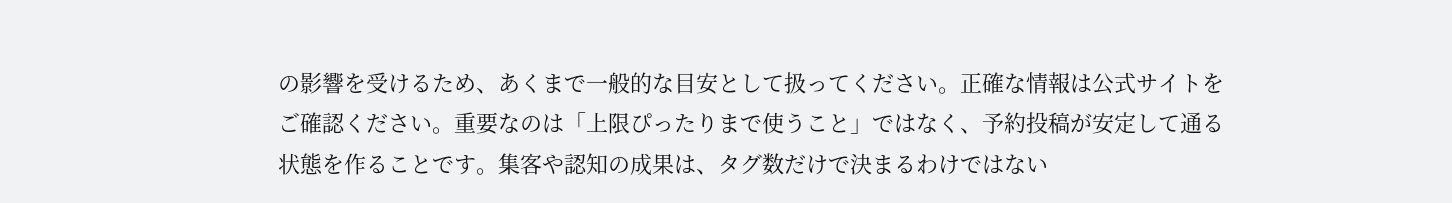の影響を受けるため、あくまで一般的な目安として扱ってください。正確な情報は公式サイトをご確認ください。重要なのは「上限ぴったりまで使うこと」ではなく、予約投稿が安定して通る状態を作ることです。集客や認知の成果は、タグ数だけで決まるわけではない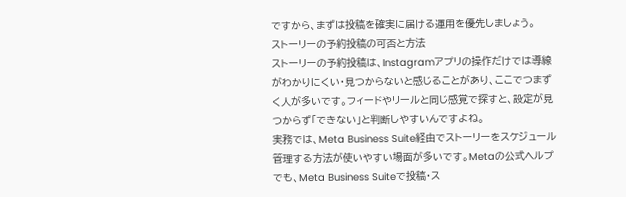ですから、まずは投稿を確実に届ける運用を優先しましょう。
ストーリーの予約投稿の可否と方法
ストーリーの予約投稿は、Instagramアプリの操作だけでは導線がわかりにくい・見つからないと感じることがあり、ここでつまずく人が多いです。フィードやリールと同じ感覚で探すと、設定が見つからず「できない」と判断しやすいんですよね。
実務では、Meta Business Suite経由でストーリーをスケジュール管理する方法が使いやすい場面が多いです。Metaの公式ヘルプでも、Meta Business Suiteで投稿・ス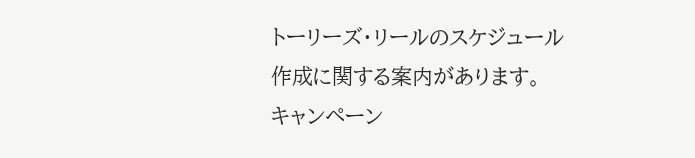トーリーズ・リールのスケジュール作成に関する案内があります。
キャンペーン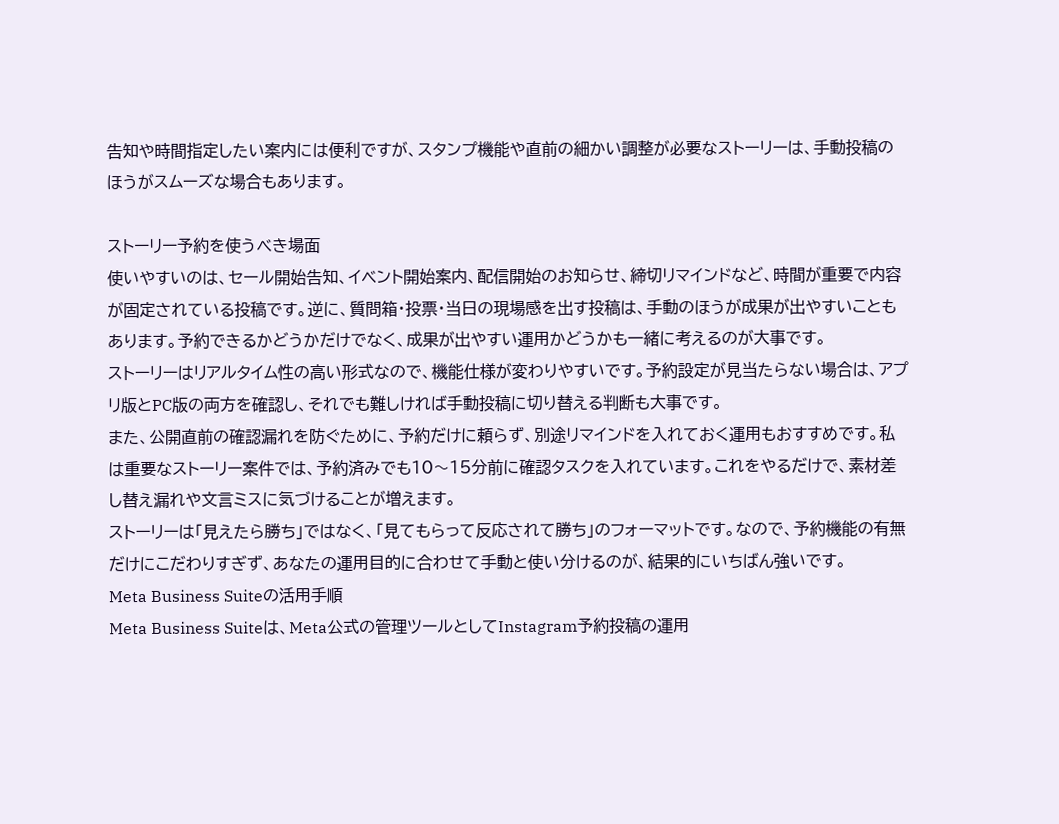告知や時間指定したい案内には便利ですが、スタンプ機能や直前の細かい調整が必要なストーリーは、手動投稿のほうがスムーズな場合もあります。

ストーリー予約を使うべき場面
使いやすいのは、セール開始告知、イベント開始案内、配信開始のお知らせ、締切リマインドなど、時間が重要で内容が固定されている投稿です。逆に、質問箱・投票・当日の現場感を出す投稿は、手動のほうが成果が出やすいこともあります。予約できるかどうかだけでなく、成果が出やすい運用かどうかも一緒に考えるのが大事です。
ストーリーはリアルタイム性の高い形式なので、機能仕様が変わりやすいです。予約設定が見当たらない場合は、アプリ版とPC版の両方を確認し、それでも難しければ手動投稿に切り替える判断も大事です。
また、公開直前の確認漏れを防ぐために、予約だけに頼らず、別途リマインドを入れておく運用もおすすめです。私は重要なストーリー案件では、予約済みでも10〜15分前に確認タスクを入れています。これをやるだけで、素材差し替え漏れや文言ミスに気づけることが増えます。
ストーリーは「見えたら勝ち」ではなく、「見てもらって反応されて勝ち」のフォーマットです。なので、予約機能の有無だけにこだわりすぎず、あなたの運用目的に合わせて手動と使い分けるのが、結果的にいちばん強いです。
Meta Business Suiteの活用手順
Meta Business Suiteは、Meta公式の管理ツールとしてInstagram予約投稿の運用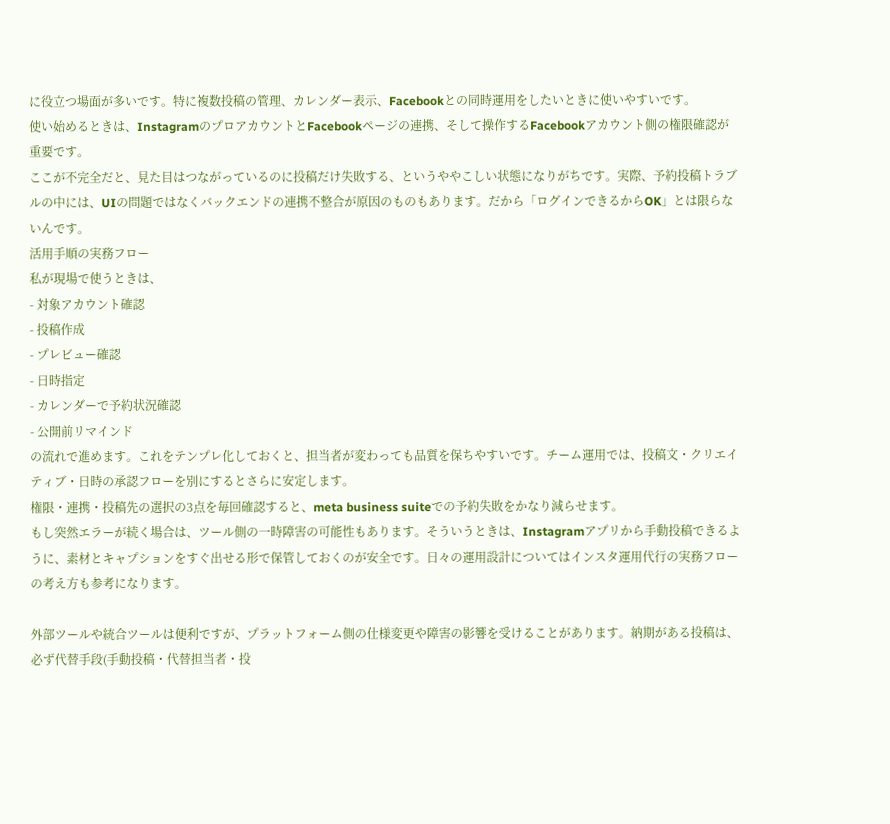に役立つ場面が多いです。特に複数投稿の管理、カレンダー表示、Facebookとの同時運用をしたいときに使いやすいです。
使い始めるときは、InstagramのプロアカウントとFacebookページの連携、そして操作するFacebookアカウント側の権限確認が重要です。
ここが不完全だと、見た目はつながっているのに投稿だけ失敗する、というややこしい状態になりがちです。実際、予約投稿トラブルの中には、UIの問題ではなくバックエンドの連携不整合が原因のものもあります。だから「ログインできるからOK」とは限らないんです。
活用手順の実務フロー
私が現場で使うときは、
- 対象アカウント確認
- 投稿作成
- プレビュー確認
- 日時指定
- カレンダーで予約状況確認
- 公開前リマインド
の流れで進めます。これをテンプレ化しておくと、担当者が変わっても品質を保ちやすいです。チーム運用では、投稿文・クリエイティブ・日時の承認フローを別にするとさらに安定します。
権限・連携・投稿先の選択の3点を毎回確認すると、meta business suiteでの予約失敗をかなり減らせます。
もし突然エラーが続く場合は、ツール側の一時障害の可能性もあります。そういうときは、Instagramアプリから手動投稿できるように、素材とキャプションをすぐ出せる形で保管しておくのが安全です。日々の運用設計についてはインスタ運用代行の実務フローの考え方も参考になります。

外部ツールや統合ツールは便利ですが、プラットフォーム側の仕様変更や障害の影響を受けることがあります。納期がある投稿は、必ず代替手段(手動投稿・代替担当者・投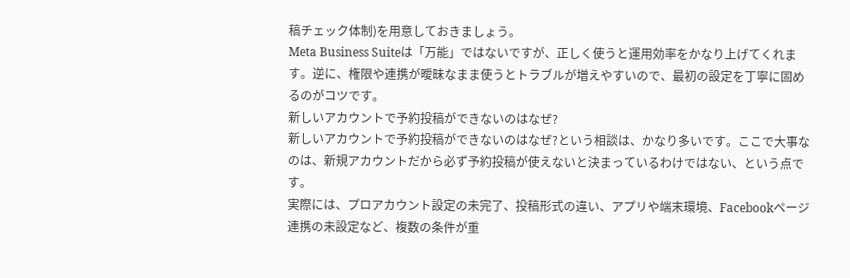稿チェック体制)を用意しておきましょう。
Meta Business Suiteは「万能」ではないですが、正しく使うと運用効率をかなり上げてくれます。逆に、権限や連携が曖昧なまま使うとトラブルが増えやすいので、最初の設定を丁寧に固めるのがコツです。
新しいアカウントで予約投稿ができないのはなぜ?
新しいアカウントで予約投稿ができないのはなぜ?という相談は、かなり多いです。ここで大事なのは、新規アカウントだから必ず予約投稿が使えないと決まっているわけではない、という点です。
実際には、プロアカウント設定の未完了、投稿形式の違い、アプリや端末環境、Facebookページ連携の未設定など、複数の条件が重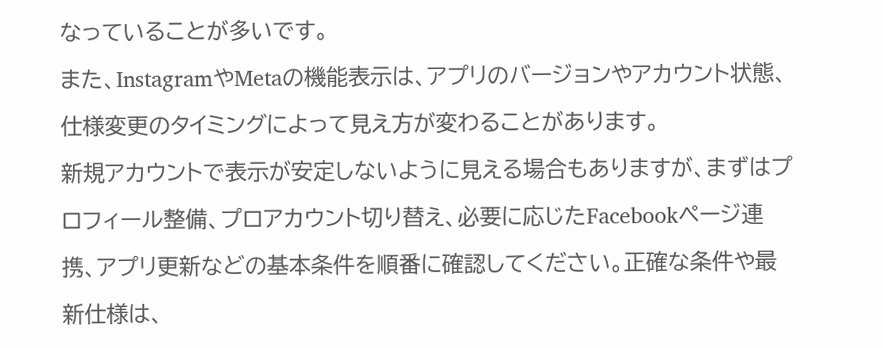なっていることが多いです。
また、InstagramやMetaの機能表示は、アプリのバージョンやアカウント状態、仕様変更のタイミングによって見え方が変わることがあります。
新規アカウントで表示が安定しないように見える場合もありますが、まずはプロフィール整備、プロアカウント切り替え、必要に応じたFacebookページ連携、アプリ更新などの基本条件を順番に確認してください。正確な条件や最新仕様は、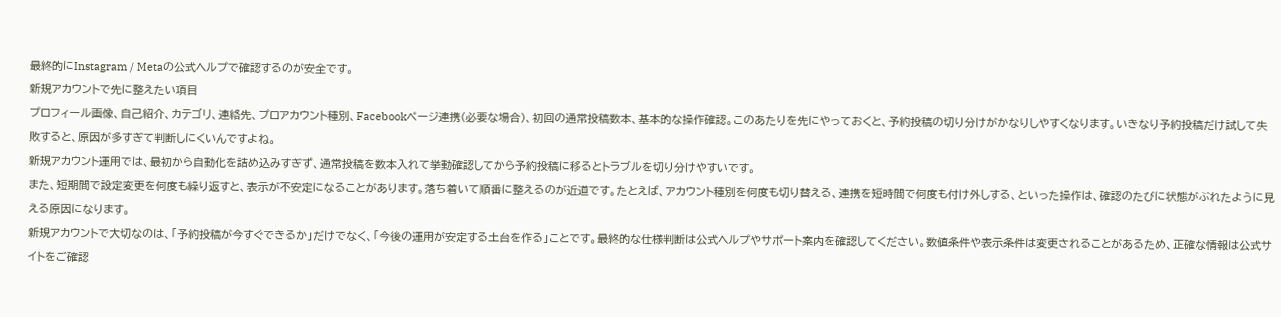最終的にInstagram / Metaの公式ヘルプで確認するのが安全です。
新規アカウントで先に整えたい項目
プロフィール画像、自己紹介、カテゴリ、連絡先、プロアカウント種別、Facebookページ連携(必要な場合)、初回の通常投稿数本、基本的な操作確認。このあたりを先にやっておくと、予約投稿の切り分けがかなりしやすくなります。いきなり予約投稿だけ試して失敗すると、原因が多すぎて判断しにくいんですよね。
新規アカウント運用では、最初から自動化を詰め込みすぎず、通常投稿を数本入れて挙動確認してから予約投稿に移るとトラブルを切り分けやすいです。
また、短期間で設定変更を何度も繰り返すと、表示が不安定になることがあります。落ち着いて順番に整えるのが近道です。たとえば、アカウント種別を何度も切り替える、連携を短時間で何度も付け外しする、といった操作は、確認のたびに状態がぶれたように見える原因になります。
新規アカウントで大切なのは、「予約投稿が今すぐできるか」だけでなく、「今後の運用が安定する土台を作る」ことです。最終的な仕様判断は公式ヘルプやサポート案内を確認してください。数値条件や表示条件は変更されることがあるため、正確な情報は公式サイトをご確認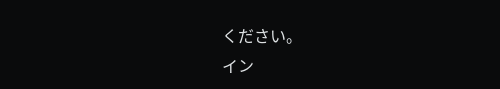ください。
イン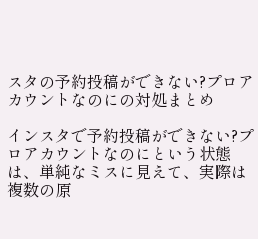スタの予約投稿ができない?プロアカウントなのにの対処まとめ

インスタで予約投稿ができない?プロアカウントなのにという状態は、単純なミスに見えて、実際は複数の原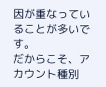因が重なっていることが多いです。
だからこそ、アカウント種別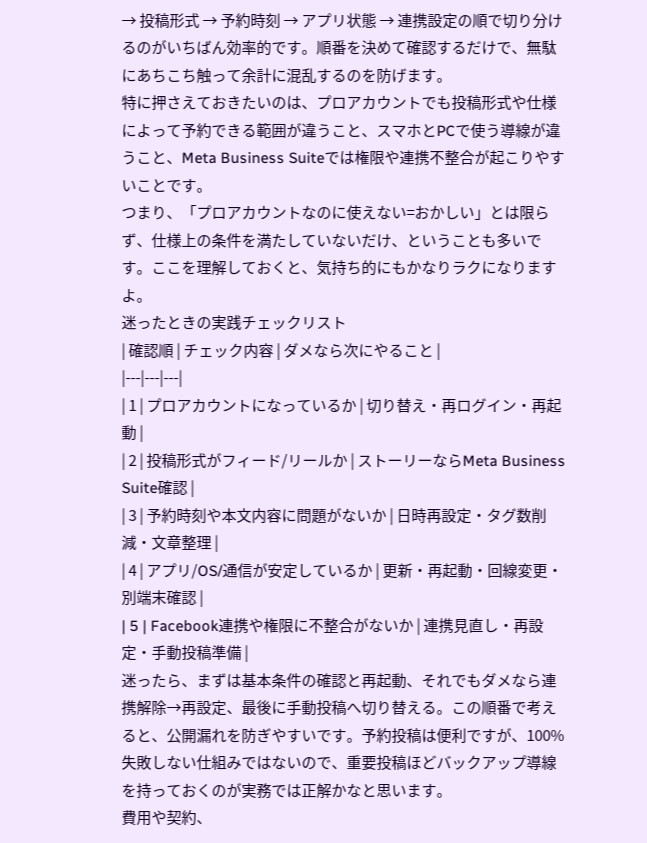→ 投稿形式 → 予約時刻 → アプリ状態 → 連携設定の順で切り分けるのがいちばん効率的です。順番を決めて確認するだけで、無駄にあちこち触って余計に混乱するのを防げます。
特に押さえておきたいのは、プロアカウントでも投稿形式や仕様によって予約できる範囲が違うこと、スマホとPCで使う導線が違うこと、Meta Business Suiteでは権限や連携不整合が起こりやすいことです。
つまり、「プロアカウントなのに使えない=おかしい」とは限らず、仕様上の条件を満たしていないだけ、ということも多いです。ここを理解しておくと、気持ち的にもかなりラクになりますよ。
迷ったときの実践チェックリスト
| 確認順 | チェック内容 | ダメなら次にやること |
|---|---|---|
| 1 | プロアカウントになっているか | 切り替え・再ログイン・再起動 |
| 2 | 投稿形式がフィード/リールか | ストーリーならMeta Business Suite確認 |
| 3 | 予約時刻や本文内容に問題がないか | 日時再設定・タグ数削減・文章整理 |
| 4 | アプリ/OS/通信が安定しているか | 更新・再起動・回線変更・別端末確認 |
| 5 | Facebook連携や権限に不整合がないか | 連携見直し・再設定・手動投稿準備 |
迷ったら、まずは基本条件の確認と再起動、それでもダメなら連携解除→再設定、最後に手動投稿へ切り替える。この順番で考えると、公開漏れを防ぎやすいです。予約投稿は便利ですが、100%失敗しない仕組みではないので、重要投稿ほどバックアップ導線を持っておくのが実務では正解かなと思います。
費用や契約、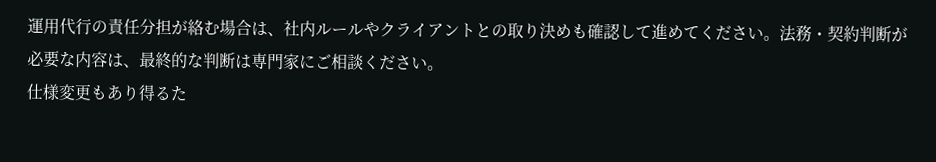運用代行の責任分担が絡む場合は、社内ルールやクライアントとの取り決めも確認して進めてください。法務・契約判断が必要な内容は、最終的な判断は専門家にご相談ください。
仕様変更もあり得るた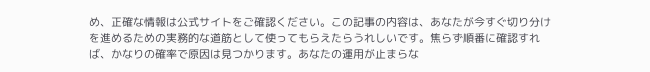め、正確な情報は公式サイトをご確認ください。この記事の内容は、あなたが今すぐ切り分けを進めるための実務的な道筋として使ってもらえたらうれしいです。焦らず順番に確認すれば、かなりの確率で原因は見つかります。あなたの運用が止まらな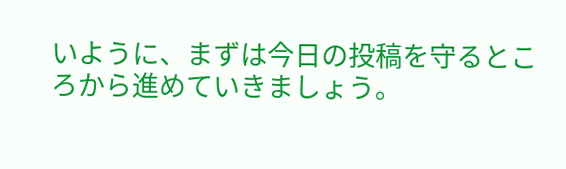いように、まずは今日の投稿を守るところから進めていきましょう。